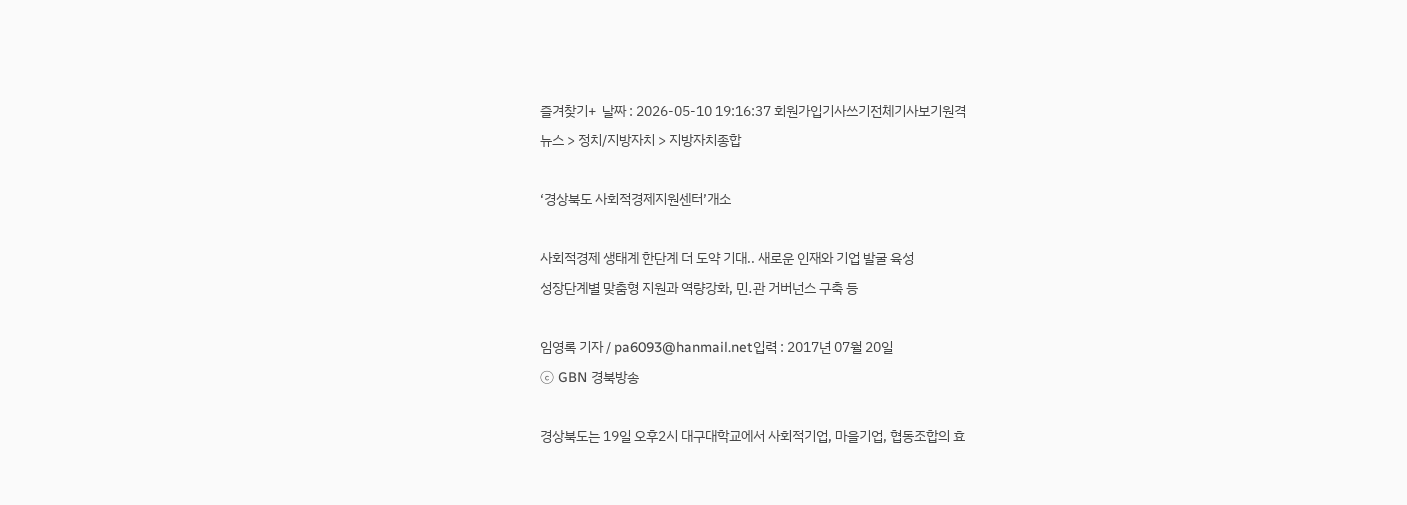즐겨찾기+  날짜 : 2026-05-10 19:16:37 회원가입기사쓰기전체기사보기원격
뉴스 > 정치/지방자치 > 지방자치종합

‘경상북도 사회적경제지원센터’개소

사회적경제 생태계 한단계 더 도약 기대.. 새로운 인재와 기업 발굴 육성
성장단계별 맞춤형 지원과 역량강화, 민․관 거버넌스 구축 등

임영록 기자 / pa6093@hanmail.net입력 : 2017년 07월 20일
ⓒ GBN 경북방송

경상북도는 19일 오후2시 대구대학교에서 사회적기업, 마을기업, 협동조합의 효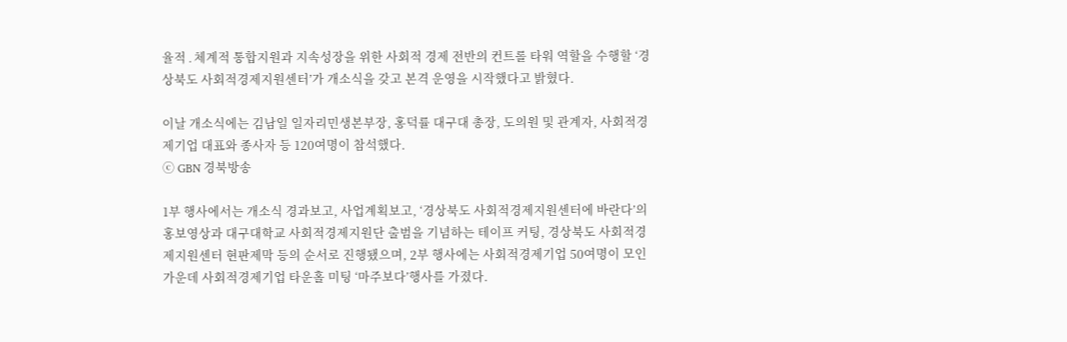율적․체계적 통합지원과 지속성장을 위한 사회적 경제 전반의 컨트롤 타워 역할을 수행할 ‘경상북도 사회적경제지원센터’가 개소식을 갖고 본격 운영을 시작했다고 밝혔다.

이날 개소식에는 김남일 일자리민생본부장, 홍덕률 대구대 총장, 도의원 및 관계자, 사회적경제기업 대표와 종사자 등 120여명이 참석했다.
ⓒ GBN 경북방송

1부 행사에서는 개소식 경과보고, 사업계획보고, ‘경상북도 사회적경제지원센터에 바란다’의 홍보영상과 대구대학교 사회적경제지원단 출범을 기념하는 테이프 커팅, 경상북도 사회적경제지원센터 현판제막 등의 순서로 진행됐으며, 2부 행사에는 사회적경제기업 50여명이 모인 가운데 사회적경제기업 타운홀 미팅 ‘마주보다’행사를 가졌다.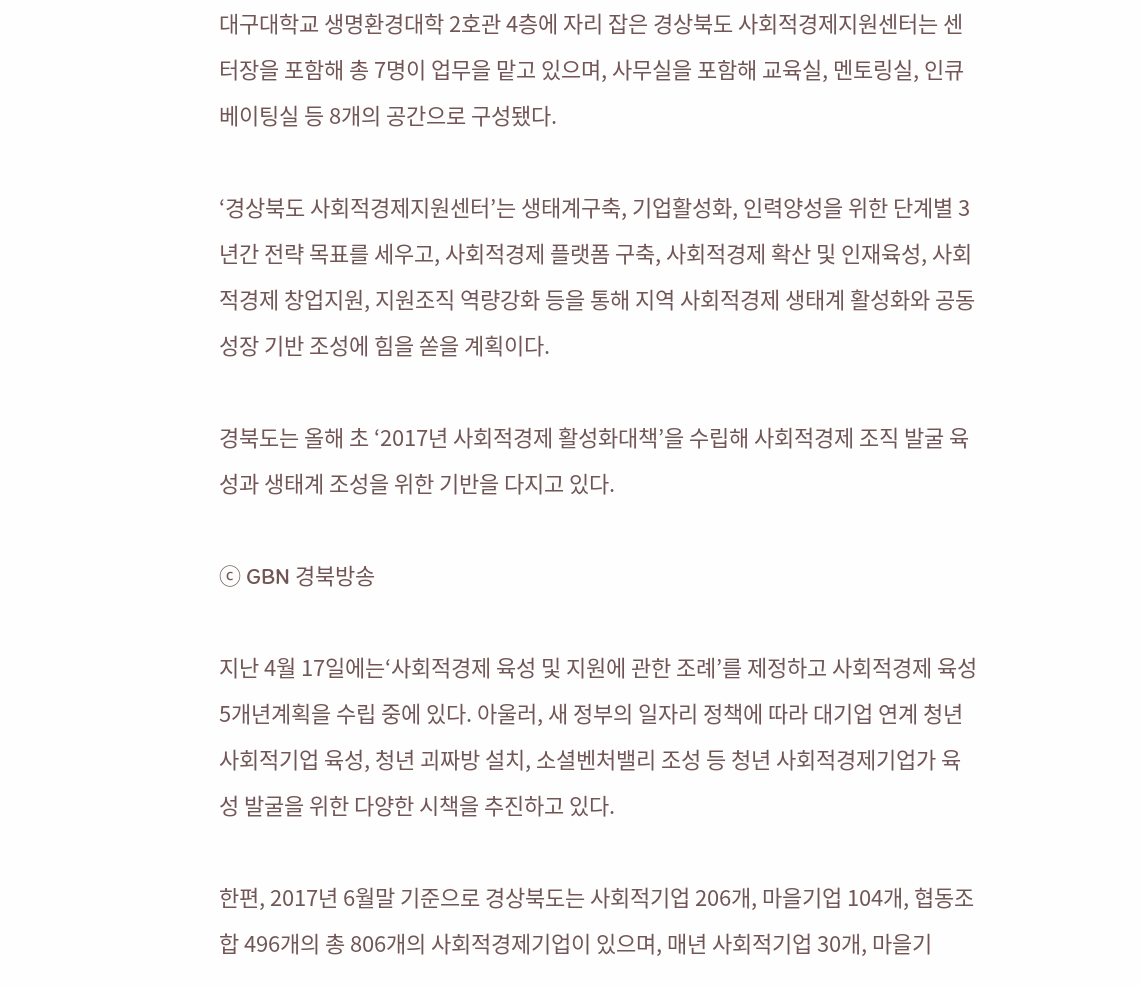대구대학교 생명환경대학 2호관 4층에 자리 잡은 경상북도 사회적경제지원센터는 센터장을 포함해 총 7명이 업무을 맡고 있으며, 사무실을 포함해 교육실, 멘토링실, 인큐베이팅실 등 8개의 공간으로 구성됐다.

‘경상북도 사회적경제지원센터’는 생태계구축, 기업활성화, 인력양성을 위한 단계별 3년간 전략 목표를 세우고, 사회적경제 플랫폼 구축, 사회적경제 확산 및 인재육성, 사회적경제 창업지원, 지원조직 역량강화 등을 통해 지역 사회적경제 생태계 활성화와 공동성장 기반 조성에 힘을 쏟을 계획이다.

경북도는 올해 초 ‘2017년 사회적경제 활성화대책’을 수립해 사회적경제 조직 발굴 육성과 생태계 조성을 위한 기반을 다지고 있다.

ⓒ GBN 경북방송

지난 4월 17일에는‘사회적경제 육성 및 지원에 관한 조례’를 제정하고 사회적경제 육성 5개년계획을 수립 중에 있다. 아울러, 새 정부의 일자리 정책에 따라 대기업 연계 청년 사회적기업 육성, 청년 괴짜방 설치, 소셜벤처밸리 조성 등 청년 사회적경제기업가 육성 발굴을 위한 다양한 시책을 추진하고 있다.

한편, 2017년 6월말 기준으로 경상북도는 사회적기업 206개, 마을기업 104개, 협동조합 496개의 총 806개의 사회적경제기업이 있으며, 매년 사회적기업 30개, 마을기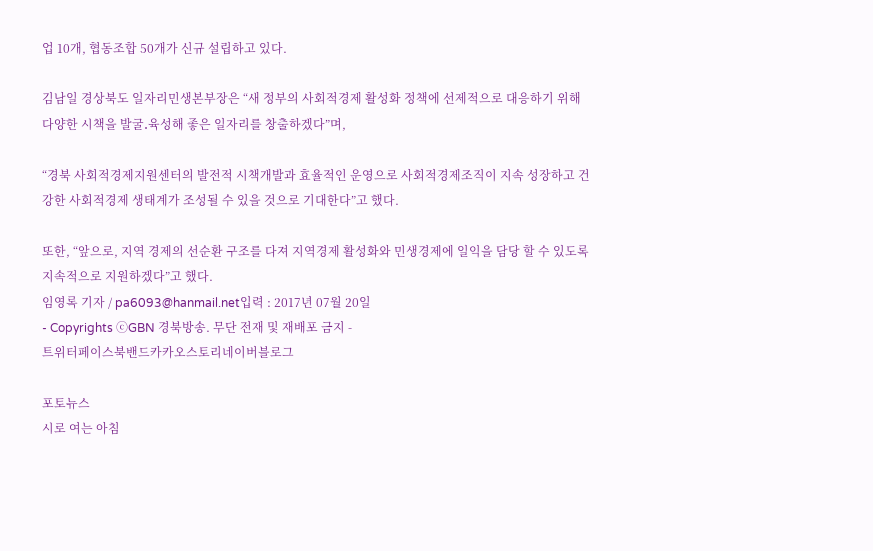업 10개, 협동조합 50개가 신규 설립하고 있다.

김남일 경상북도 일자리민생본부장은 “새 정부의 사회적경제 활성화 정책에 선제적으로 대응하기 위해 다양한 시책을 발굴․육성해 좋은 일자리를 창출하겠다”며,

“경북 사회적경제지원센터의 발전적 시책개발과 효율적인 운영으로 사회적경제조직이 지속 성장하고 건강한 사회적경제 생태계가 조성될 수 있을 것으로 기대한다”고 했다.

또한, “앞으로, 지역 경제의 선순환 구조를 다져 지역경제 활성화와 민생경제에 일익을 담당 할 수 있도록 지속적으로 지원하겠다”고 했다.
임영록 기자 / pa6093@hanmail.net입력 : 2017년 07월 20일
- Copyrights ⓒGBN 경북방송. 무단 전재 및 재배포 금지 -
트위터페이스북밴드카카오스토리네이버블로그

포토뉴스
시로 여는 아침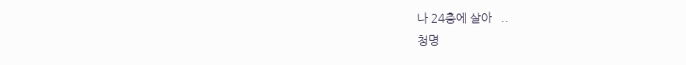나 24층에 살아   ..
청명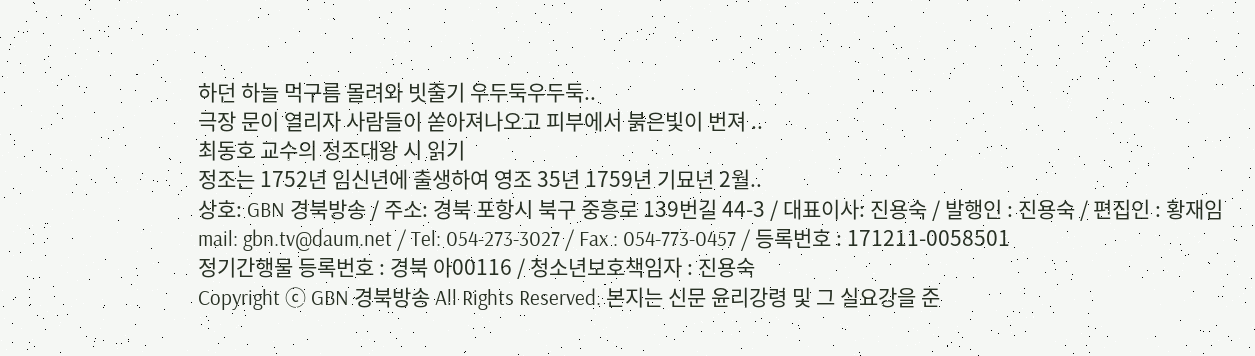하던 하늘 먹구름 몰려와 빗줄기 우두둑우두둑..
극장 문이 열리자 사람들이 쏟아져나오고 피부에서 붉은빛이 번져 ..
최동호 교수의 정조대왕 시 읽기
정조는 1752년 임신년에 출생하여 영조 35년 1759년 기묘년 2월..
상호: GBN 경북방송 / 주소: 경북 포항시 북구 중흥로 139번길 44-3 / 대표이사: 진용숙 / 발행인 : 진용숙 / 편집인 : 황재임
mail: gbn.tv@daum.net / Tel: 054-273-3027 / Fax : 054-773-0457 / 등록번호 : 171211-0058501
정기간행물 등록번호 : 경북 아00116 / 청소년보호책임자 : 진용숙
Copyright ⓒ GBN 경북방송 All Rights Reserved. 본지는 신문 윤리강령 및 그 실요강을 준